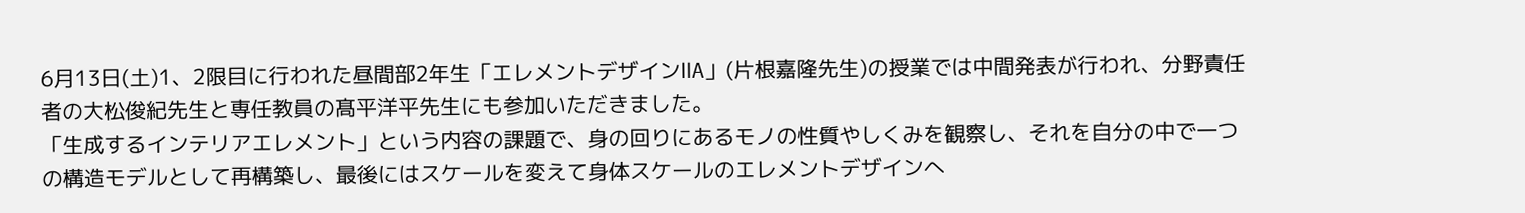6月13日(土)1、2限目に行われた昼間部2年生「エレメントデザインⅡA」(片根嘉隆先生)の授業では中間発表が行われ、分野責任者の大松俊紀先生と専任教員の髙平洋平先生にも参加いただきました。
「生成するインテリアエレメント」という内容の課題で、身の回りにあるモノの性質やしくみを観察し、それを自分の中で一つの構造モデルとして再構築し、最後にはスケールを変えて身体スケールのエレメントデザインへ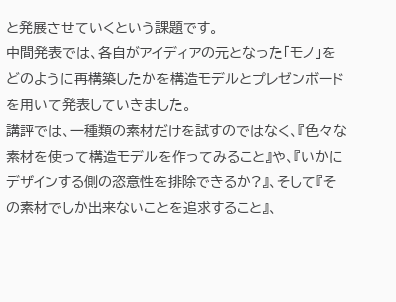と発展させていくという課題です。
中間発表では、各自がアイディアの元となった「モノ」をどのように再構築したかを構造モデルとプレゼンボードを用いて発表していきました。
講評では、一種類の素材だけを試すのではなく、『色々な素材を使って構造モデルを作ってみること』や、『いかにデザインする側の恣意性を排除できるか?』、そして『その素材でしか出来ないことを追求すること』、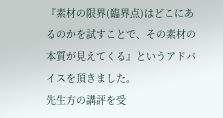『素材の限界(臨界点)はどこにあるのかを試すことで、その素材の本質が見えてくる』というアドバイスを頂きました。
先生方の講評を受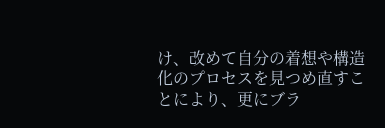け、改めて自分の着想や構造化のプロセスを見つめ直すことにより、更にブラ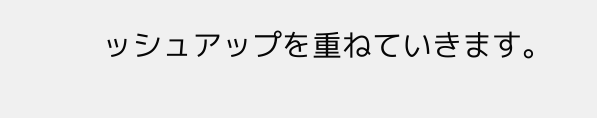ッシュアップを重ねていきます。